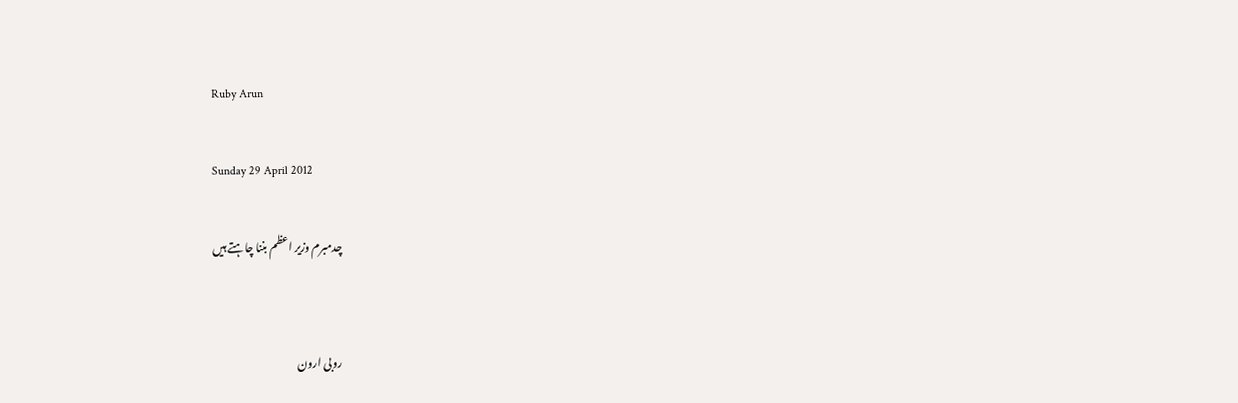Ruby Arun

Sunday 29 April 2012

چدمبرم وزیر اعظم بننا چاہتے ہیں


روبی ارون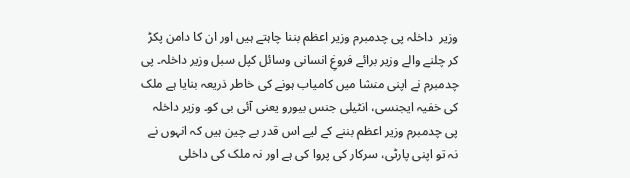وزیر  داخلہ پی چدمبرم وزیر اعظم بننا چاہتے ہیں اور ان کا دامن پکڑ کر چلنے والے وزیر برائے فروغِ انسانی وسائل کپل سبل وزیر داخلہ۔ پی چدمبرم نے اپنی منشا میں کامیاب ہونے کی خاطر ذریعہ بنایا ہے ملک کی خفیہ ایجنسی، انٹیلی جنس بیورو یعنی آئی بی کو۔ وزیر داخلہ پی چدمبرم وزیر اعظم بننے کے لیے اس قدر بے چین ہیں کہ انہوں نے نہ تو اپنی پارٹی، سرکار کی پروا کی ہے اور نہ ملک کی داخلی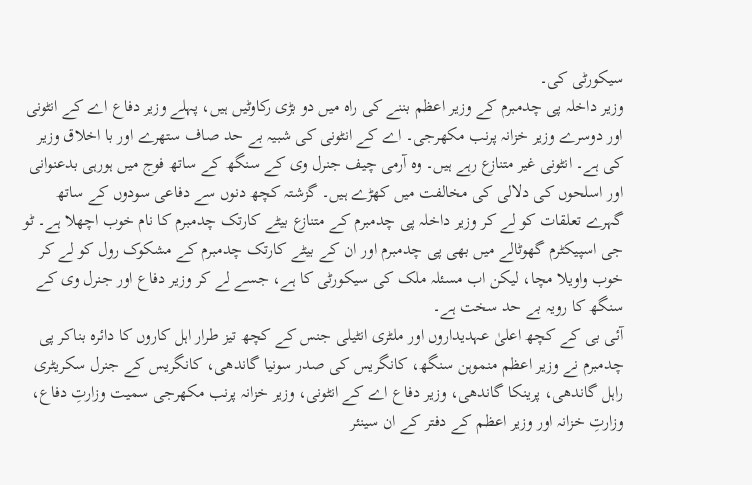سیکورٹی کی۔
وزیر داخلہ پی چدمبرم کے وزیر اعظم بننے کی راہ میں دو بڑی رکاوٹیں ہیں، پہلے وزیر دفاع اے کے انٹونی اور دوسرے وزیر خزانہ پرنب مکھرجی۔ اے کے انٹونی کی شبیہ بے حد صاف ستھرے اور با اخلاق وزیر کی ہے۔ انٹونی غیر متنازع رہے ہیں۔ وہ آرمی چیف جنرل وی کے سنگھ کے ساتھ فوج میں ہورہی بدعنوانی اور اسلحوں کی دلالی کی مخالفت میں کھڑے ہیں۔ گزشتہ کچھ دنوں سے دفاعی سودوں کے ساتھ گہرے تعلقات کو لے کر وزیر داخلہ پی چدمبرم کے متنازع بیٹے کارتک چدمبرم کا نام خوب اچھلا ہے۔ ٹو جی اسپیکٹرم گھوٹالے میں بھی پی چدمبرم اور ان کے بیٹے کارتک چدمبرم کے مشکوک رول کو لے کر خوب واویلا مچا، لیکن اب مسئلہ ملک کی سیکورٹی کا ہے، جسے لے کر وزیر دفاع اور جنرل وی کے سنگھ کا رویہ بے حد سخت ہے۔
آئی بی کے کچھ اعلیٰ عہدیداروں اور ملٹری انٹیلی جنس کے کچھ تیز طرار اہل کاروں کا دائرہ بناکر پی چدمبرم نے وزیر اعظم منموہن سنگھ، کانگریس کی صدر سونیا گاندھی، کانگریس کے جنرل سکریٹری راہل گاندھی، پرینکا گاندھی، وزیر دفاع اے کے انٹونی، وزیر خزانہ پرنب مکھرجی سمیت وزارتِ دفاع، وزارتِ خزانہ اور وزیر اعظم کے دفتر کے ان سینئر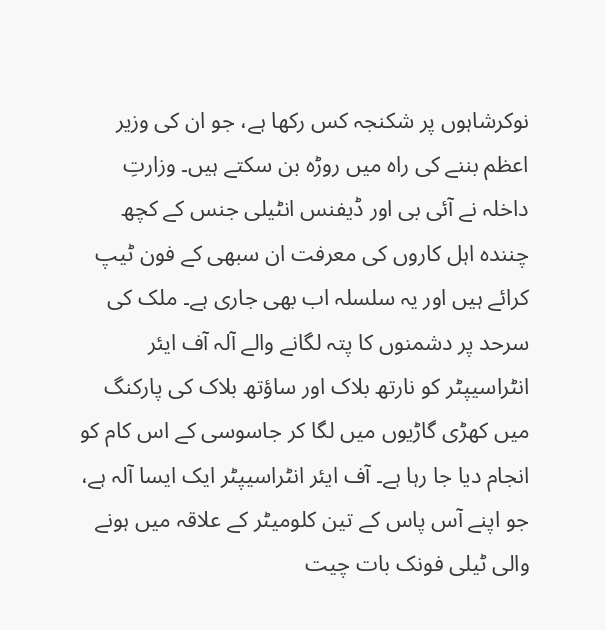نوکرشاہوں پر شکنجہ کس رکھا ہے، جو ان کی وزیر اعظم بننے کی راہ میں روڑہ بن سکتے ہیں۔ وزارتِ داخلہ نے آئی بی اور ڈیفنس انٹیلی جنس کے کچھ چنندہ اہل کاروں کی معرفت ان سبھی کے فون ٹیپ کرائے ہیں اور یہ سلسلہ اب بھی جاری ہے۔ ملک کی سرحد پر دشمنوں کا پتہ لگانے والے آلہ آف ایئر انٹراسیپٹر کو نارتھ بلاک اور ساؤتھ بلاک کی پارکنگ میں کھڑی گاڑیوں میں لگا کر جاسوسی کے اس کام کو انجام دیا جا رہا ہے۔ آف ایئر انٹراسیپٹر ایک ایسا آلہ ہے، جو اپنے آس پاس کے تین کلومیٹر کے علاقہ میں ہونے والی ٹیلی فونک بات چیت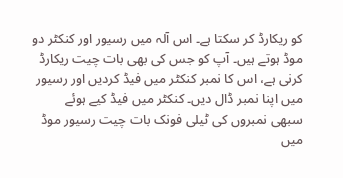کو ریکارڈ کر سکتا ہے۔ اس آلہ میں رسیور اور کنکٹر دو موڈ ہوتے ہیں۔ آپ کو جس کی بھی بات چیت ریکارڈ کرنی ہے، اس کا نمبر کنکٹر میں فیڈ کردیں اور رسیور میں اپنا نمبر ڈال دیں۔ کنکٹر میں فیڈ کیے ہوئے سبھی نمبروں کی ٹیلی فونک بات چیت رسیور موڈ میں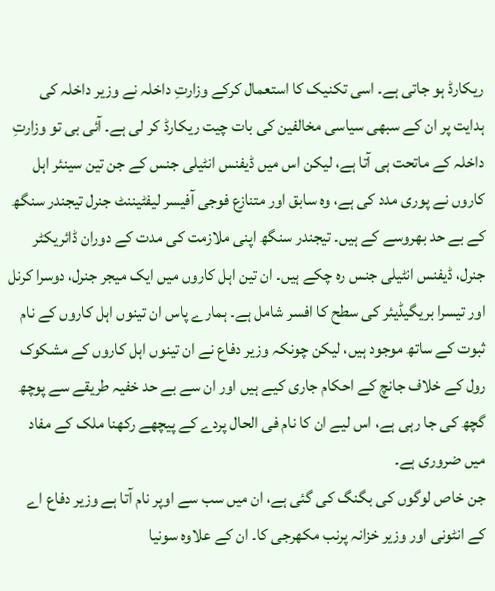ریکارڈ ہو جاتی ہے۔ اسی تکنیک کا استعمال کرکے وزارتِ داخلہ نے وزیر داخلہ کی ہدایت پر ان کے سبھی سیاسی مخالفین کی بات چیت ریکارڈ کر لی ہے۔ آئی بی تو وزارتِ داخلہ کے ماتحت ہی آتا ہے، لیکن اس میں ڈیفنس انٹیلی جنس کے جن تین سینئر اہل کاروں نے پوری مدد کی ہے، وہ سابق اور متنازع فوجی آفیسر لیفٹیننٹ جنرل تیجندر سنگھ کے بے حد بھروسے کے ہیں۔ تیجندر سنگھ اپنی ملازمت کی مدت کے دوران ڈائریکٹر جنرل، ڈیفنس انٹیلی جنس رہ چکے ہیں۔ ان تین اہل کاروں میں ایک میجر جنرل، دوسرا کرنل اور تیسرا بریگیڈیئر کی سطح کا افسر شامل ہے۔ ہمارے پاس ان تینوں اہل کاروں کے نام ثبوت کے ساتھ موجود ہیں، لیکن چونکہ وزیر دفاع نے ان تینوں اہل کاروں کے مشکوک رول کے خلاف جانچ کے احکام جاری کیے ہیں اور ان سے بے حد خفیہ طریقے سے پوچھ گچھ کی جا رہی ہے، اس لیے ان کا نام فی الحال پردے کے پیچھے رکھنا ملک کے مفاد میں ضروری ہے۔
جن خاص لوگوں کی بگنگ کی گئی ہے، ان میں سب سے اوپر نام آتا ہے وزیر دفاع اے کے انٹونی اور وزیر خزانہ پرنب مکھرجی کا۔ ان کے علاوہ سونیا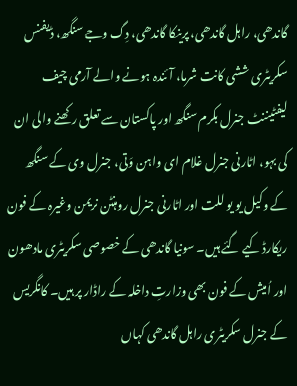گاندھی، راہل گاندھی، پرینکا گاندھی، دِگ وجے سنگھ، ڈیفنس سکریٹری ششی کانت شرما، آئندہ ہونے والے آرمی چیف لیفٹیننٹ جنرل بکرم سنگھ اور پاکستان سے تعلق رکھنے والی ان کی بہو، اٹارنی جنرل غلام ای واہن وَتی، جنرل وی کے سنگھ کے وکیل یو یو للت اور اٹارنی جنرل روہنٹن نریمن وغیرہ کے فون ریکارڈ کیے گئے ہیں۔ سونیا گاندھی کے خصوصی سکریٹری مادھون اور اُمیش کے فون بھی وزارتِ داخلہ کے راڈار پر ہیں۔ کانگریس کے جنرل سکریٹری راہل گاندھی کہاں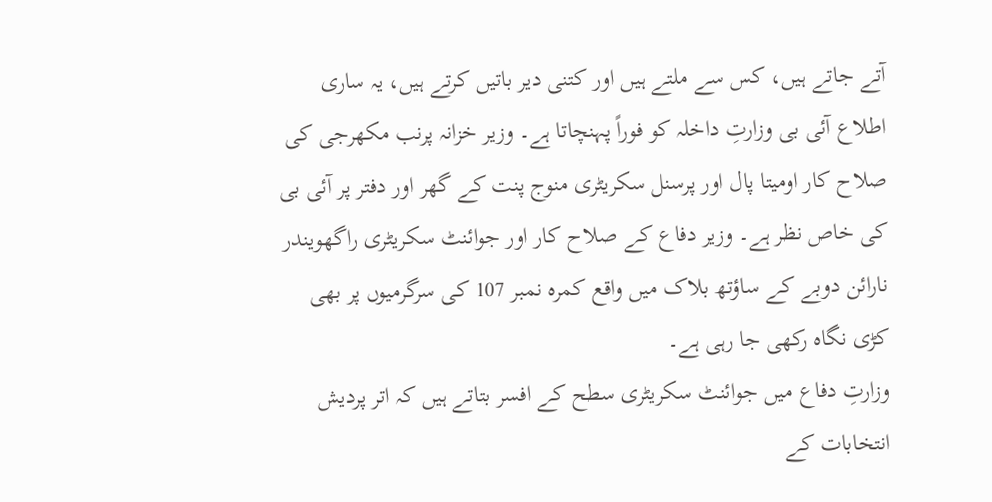آتے جاتے ہیں، کس سے ملتے ہیں اور کتنی دیر باتیں کرتے ہیں، یہ ساری اطلاع آئی بی وزارتِ داخلہ کو فوراً پہنچاتا ہے۔ وزیر خزانہ پرنب مکھرجی کی صلاح کار اومیتا پال اور پرسنل سکریٹری منوج پنت کے گھر اور دفتر پر آئی بی کی خاص نظر ہے۔ وزیر دفاع کے صلاح کار اور جوائنٹ سکریٹری راگھویندر نارائن دوبے کے ساؤتھ بلاک میں واقع کمرہ نمبر 107 کی سرگرمیوں پر بھی کڑی نگاہ رکھی جا رہی ہے۔
وزارتِ دفاع میں جوائنٹ سکریٹری سطح کے افسر بتاتے ہیں کہ اتر پردیش انتخابات کے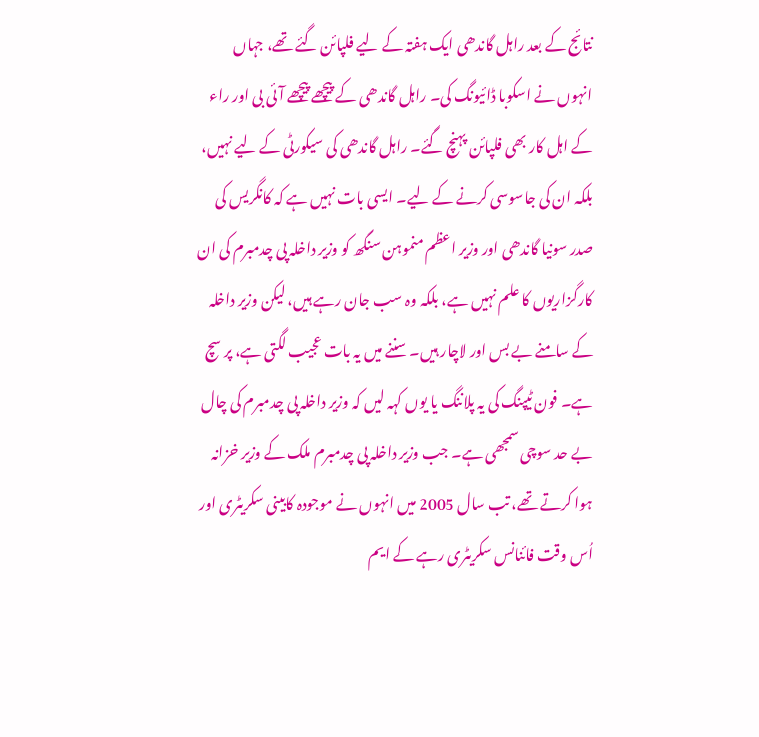نتائج کے بعد راہل گاندھی ایک ہفتہ کے لیے فلپائن گئے تھے، جہاں انہوں نے اسکوبا ڈائیونگ کی۔ راہل گاندھی کے پیچھے پیچھے آئی بی اور راء کے اہل کار بھی فلپائن پہنچ گئے۔ راہل گاندھی کی سیکورٹی کے لیے نہیں، بلکہ ان کی جاسوسی کرنے کے لیے۔ ایسی بات نہیں ہے کہ کانگریس کی صدر سونیا گاندھی اور وزیر اعظم منموہن سنگھ کو وزیر داخلہ پی چدمبرم کی ان کارگزاریوں کا علم نہیں ہے، بلکہ وہ سب جان رہے ہیں، لیکن وزیر داخلہ کے سامنے بے بس اور لاچار ہیں۔ سننے میں یہ بات عجیب لگتی ہے، پر سچ ہے۔ فون ٹیپنگ کی یہ پلاننگ یا یوں کہہ لیں کہ وزیر داخلہ پی چدمبرم کی چال بے حد سوچی سمجھی ہے۔ جب وزیر داخلہ پی چدمبرم ملک کے وزیر خزانہ ہوا کرتے تھے، تب سال 2005 میں انہوں نے موجودہ کابینی سکریٹری اور اُس وقت فائنانس سکریٹری رہے کے ایم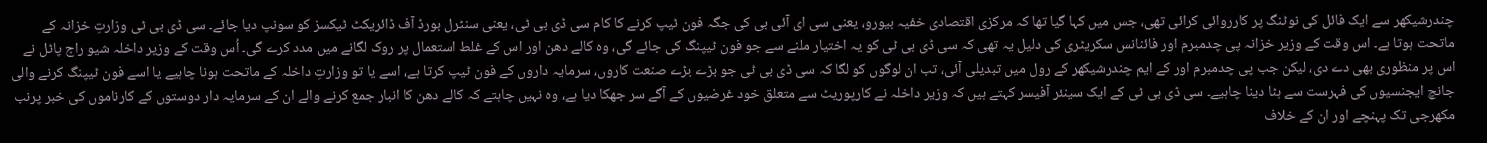چندرشیکھر سے ایک فائل کی نوٹنگ پر کارروائی کرائی تھی، جس میں کہا گیا تھا کہ مرکزی اقتصادی خفیہ بیورو، یعنی سی ای آئی بی کی جگہ فون ٹیپ کرنے کا کام سی ڈی بی ٹی، یعنی سنٹرل بورڈ آف ڈائریکٹ ٹیکسز کو سونپ دیا جائے۔ سی ڈی بی ٹی وزارتِ خزانہ کے ماتحت ہوتا ہے۔ اس وقت کے وزیر خزانہ پی چدمبرم اور فائنانس سکریٹری کی دلیل یہ تھی کہ سی ڈی بی ٹی کو یہ اختیار ملنے سے جو فون ٹیپنگ کی جائے گی، وہ کالے دھن اور اس کے غلط استعمال پر روک لگانے میں مدد کرے گی۔ اُس وقت کے وزیر داخلہ شیو راج پاٹل نے اس پر منظوری بھی دے دی، لیکن جب پی چدمبرم اور کے ایم چندرشیکھر کے رول میں تبدیلی آئی، تب ان لوگوں کو لگا کہ سی ڈی بی ٹی جو بڑے بڑے صنعت کاروں، سرمایہ داروں کے فون ٹیپ کرتا ہے، اسے یا تو وزارتِ داخلہ کے ماتحت ہونا چاہیے یا اسے فون ٹیپنگ کرنے والی جانچ ایجنسیوں کی فہرست سے ہٹا دینا چاہیے۔ سی ڈی بی ٹی کے ایک سینئر آفیسر کہتے ہیں کہ وزیر داخلہ نے کارپوریٹ سے متعلق خود غرضیوں کے آگے سر جھکا دیا ہے، وہ نہیں چاہتے کہ کالے دھن کا انبار جمع کرنے والے ان کے سرمایہ دار دوستوں کے کارناموں کی خبر پرنب مکھرجی تک پہنچے اور ان کے خلاف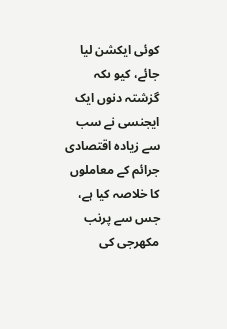کوئی ایکشن لیا جائے، کیو ںکہ گزشتہ دنوں ایک ایجنسی نے سب سے زیادہ اقتصادی جرائم کے معاملوں کا خلاصہ کیا ہے، جس سے پرنب مکھرجی کی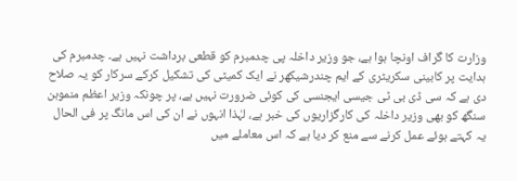وزارت کا گراف اونچا ہوا ہے، جو وزیر داخلہ پی چدمبرم کو قطعی برداشت نہیں ہے۔ چدمبرم کی ہدایت پر کابینی سکریٹری کے ایم چندرشیکھر نے ایک کمیٹی کی تشکیل کرکے سرکار کو یہ صلاح دی ہے کہ سی ڈی بی ٹی جیسی ایجنسی کی کوئی ضرورت نہیں ہے، پر چونکہ وزیر اعظم منموہن سنگھ کو بھی وزیر داخلہ کی کارگزاریوں کی خبر ہے، لہٰذا انہوں نے ان کی اس مانگ پر فی الحال یہ کہتے ہوئے عمل کرنے سے منع کر دیا ہے کہ اس معاملے میں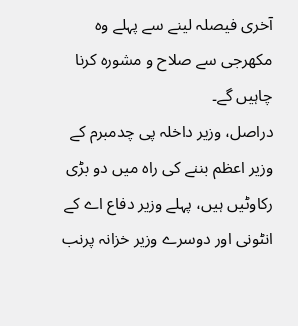آخری فیصلہ لینے سے پہلے وہ مکھرجی سے صلاح و مشورہ کرنا چاہیں گے۔
دراصل، وزیر داخلہ پی چدمبرم کے وزیر اعظم بننے کی راہ میں دو بڑی رکاوٹیں ہیں، پہلے وزیر دفاع اے کے انٹونی اور دوسرے وزیر خزانہ پرنب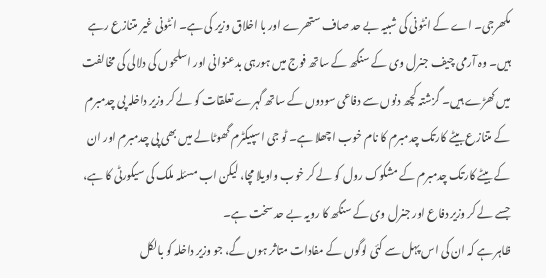مکھرجی۔ اے کے انٹونی کی شبیہ بے حد صاف ستھرے اور با اخلاق وزیر کی ہے۔ انٹونی غیر متنازع رہے ہیں۔ وہ آرمی چیف جنرل وی کے سنگھ کے ساتھ فوج میں ہورہی بدعنوانی اور اسلحوں کی دلالی کی مخالفت میں کھڑے ہیں۔ گزشتہ کچھ دنوں سے دفاعی سودوں کے ساتھ گہرے تعلقات کو لے کر وزیر داخلہ پی چدمبرم کے متنازع بیٹے کارتک چدمبرم کا نام خوب اچھلا ہے۔ ٹو جی اسپیکٹرم گھوٹالے میں بھی پی چدمبرم اور ان کے بیٹے کارتک چدمبرم کے مشکوک رول کو لے کر خوب واویلا مچا، لیکن اب مسئلہ ملک کی سیکورٹی کا ہے، جسے لے کر وزیر دفاع اور جنرل وی کے سنگھ کا رویہ بے حد سخت ہے۔
ظاہر ہے کہ ان کی اس پہل سے کئی لوگوں کے مفادات متاثر ہوں گے، جو وزیر داخلہ کو بالکل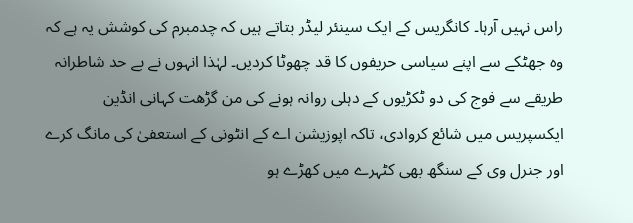راس نہیں آرہا۔ کانگریس کے ایک سینئر لیڈر بتاتے ہیں کہ چدمبرم کی کوشش یہ ہے کہ وہ جھٹکے سے اپنے سیاسی حریفوں کا قد چھوٹا کردیں۔ لہٰذا انہوں نے بے حد شاطرانہ طریقے سے فوج کی دو ٹکڑیوں کے دہلی روانہ ہونے کی من گڑھت کہانی انڈین ایکسپریس میں شائع کروادی، تاکہ اپوزیشن اے کے انٹونی کے استعفیٰ کی مانگ کرے اور جنرل وی کے سنگھ بھی کٹہرے میں کھڑے ہو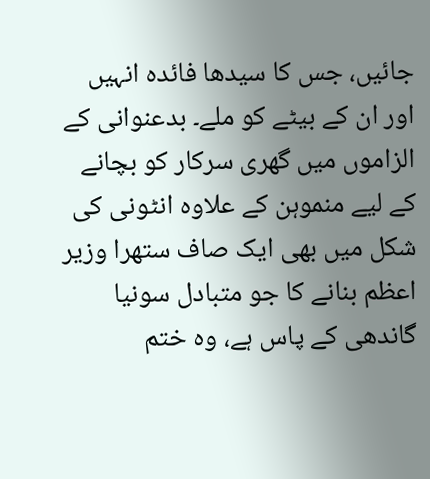جائیں، جس کا سیدھا فائدہ انہیں اور ان کے بیٹے کو ملے۔ بدعنوانی کے الزاموں میں گھری سرکار کو بچانے کے لیے منموہن کے علاوہ انٹونی کی شکل میں بھی ایک صاف ستھرا وزیر اعظم بنانے کا جو متبادل سونیا گاندھی کے پاس ہے، وہ ختم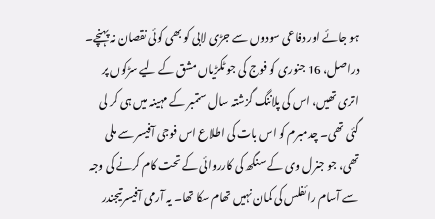ہو جائے اور دفاعی سودوں سے جڑی لابی کو بھی کوئی نقصان نہ پہنچے۔
دراصل، 16 جنوری کو فوج کی جو ٹکڑیاں مشق کے لیے سڑکوں پر اتری تھیں، اس کی پلاننگ گزشتہ سال ستمبر کے مہینہ میں ہی کر لی گئی تھی۔ چدمبرم کو اس بات کی اطلاع اس فوجی آفیسر سے ملی تھی، جو جنرل وی کے سنگھ کی کارروائی کے تحت کام کرنے کی وجہ سے آسام رائفلس کی کمان نہیں تھام سکا تھا۔ یہ آرمی آفیسر تیجندر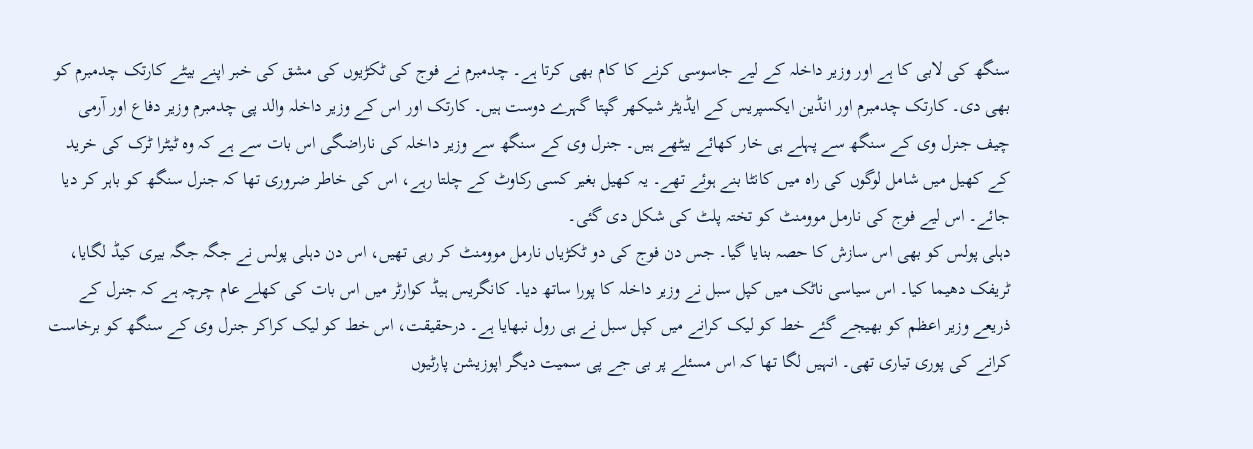سنگھ کی لابی کا ہے اور وزیر داخلہ کے لیے جاسوسی کرنے کا کام بھی کرتا ہے۔ چدمبرم نے فوج کی ٹکڑیوں کی مشق کی خبر اپنے بیٹے کارتک چدمبرم کو بھی دی۔ کارتک چدمبرم اور انڈین ایکسپریس کے ایڈیٹر شیکھر گپتا گہرے دوست ہیں۔ کارتک اور اس کے وزیر داخلہ والد پی چدمبرم وزیر دفاع اور آرمی چیف جنرل وی کے سنگھ سے پہلے ہی خار کھائے بیٹھے ہیں۔ جنرل وی کے سنگھ سے وزیر داخلہ کی ناراضگی اس بات سے ہے کہ وہ ٹیٹرا ٹرک کی خرید کے کھیل میں شامل لوگوں کی راہ میں کانٹا بنے ہوئے تھے۔ یہ کھیل بغیر کسی رکاوٹ کے چلتا رہے، اس کی خاطر ضروری تھا کہ جنرل سنگھ کو باہر کر دیا جائے۔ اس لیے فوج کی نارمل موومنٹ کو تختہ پلٹ کی شکل دی گئی۔
دہلی پولس کو بھی اس سازش کا حصہ بنایا گیا۔ جس دن فوج کی دو ٹکڑیاں نارمل موومنٹ کر رہی تھیں، اس دن دہلی پولس نے جگہ جگہ بیری کیڈ لگایا، ٹریفک دھیما کیا۔ اس سیاسی ناٹک میں کپل سبل نے وزیر داخلہ کا پورا ساتھ دیا۔ کانگریس ہیڈ کوارٹر میں اس بات کی کھلے عام چرچہ ہے کہ جنرل کے ذریعے وزیر اعظم کو بھیجے گئے خط کو لیک کرانے میں کپل سبل نے ہی رول نبھایا ہے۔ درحقیقت، اس خط کو لیک کراکر جنرل وی کے سنگھ کو برخاست کرانے کی پوری تیاری تھی۔ انہیں لگا تھا کہ اس مسئلے پر بی جے پی سمیت دیگر اپوزیشن پارٹیوں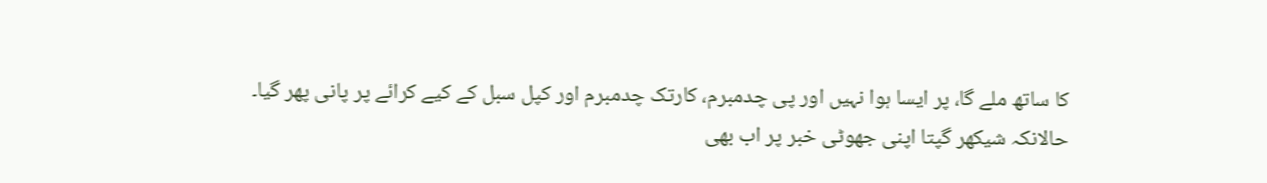کا ساتھ ملے گا، پر ایسا ہوا نہیں اور پی چدمبرم، کارتک چدمبرم اور کپل سبل کے کیے کرائے پر پانی پھر گیا۔
حالانکہ شیکھر گپتا اپنی جھوٹی خبر پر اب بھی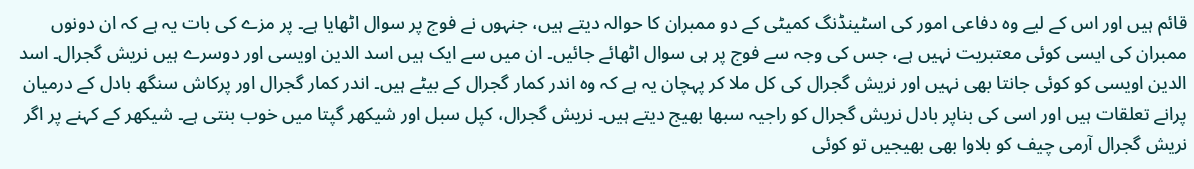قائم ہیں اور اس کے لیے وہ دفاعی امور کی اسٹینڈنگ کمیٹی کے دو ممبران کا حوالہ دیتے ہیں، جنہوں نے فوج پر سوال اٹھایا ہے۔ پر مزے کی بات یہ ہے کہ ان دونوں ممبران کی ایسی کوئی معتبریت نہیں ہے، جس کی وجہ سے فوج پر ہی سوال اٹھائے جائیں۔ ان میں سے ایک ہیں اسد الدین اویسی اور دوسرے ہیں نریش گجرال۔ اسد الدین اویسی کو کوئی جانتا بھی نہیں اور نریش گجرال کی کل ملا کر پہچان یہ ہے کہ وہ اندر کمار گجرال کے بیٹے ہیں۔ اندر کمار گجرال اور پرکاش سنگھ بادل کے درمیان پرانے تعلقات ہیں اور اسی کی بناپر بادل نریش گجرال کو راجیہ سبھا بھیج دیتے ہیں۔ نریش گجرال، کپل سبل اور شیکھر گپتا میں خوب بنتی ہے۔ شیکھر کے کہنے پر اگر نریش گجرال آرمی چیف کو بلاوا بھی بھیجیں تو کوئی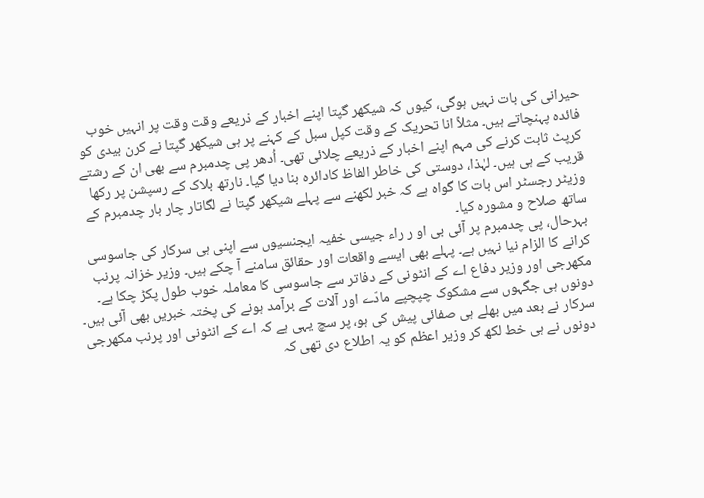حیرانی کی بات نہیں ہوگی، کیوں کہ شیکھر گپتا اپنے اخبار کے ذریعے وقت وقت پر انہیں خوب فائدہ پہنچاتے ہیں۔ مثلاً انا تحریک کے وقت کپل سبل کے کہنے پر ہی شیکھر گپتا نے کرن بیدی کو کرپٹ ثابت کرنے کی مہم اپنے اخبار کے ذریعے چلائی تھی۔ اُدھر پی چدمبرم سے بھی ان کے رشتے قریب کے ہی ہیں۔ لہٰذا، دوستی کی خاطر الفاظ کادائرہ بنا دیا گیا۔ نارتھ بلاک کے رسپشن پر رکھا وزیٹر رجسٹر اس بات کا گواہ ہے کہ خبر لکھنے سے پہلے شیکھر گپتا نے لگاتار چار بار چدمبرم کے ساتھ صلاح و مشورہ کیا۔
بہرحال، پی چدمبرم پر آئی بی او ر راء جیسی خفیہ ایجنسیوں سے اپنی ہی سرکار کی جاسوسی کرانے کا الزام نیا نہیں ہے۔ پہلے بھی ایسے واقعات اور حقائق سامنے آ چکے ہیں۔ وزیر خزانہ پرنب مکھرجی اور وزیر دفاع اے کے انٹونی کے دفاتر سے جاسوسی کا معاملہ خوب طول پکڑ چکا ہے۔ دونوں ہی جگہوں سے مشکوک چپچپے مادّے اور آلات کے برآمد ہونے کی پختہ خبریں بھی آئی ہیں۔ سرکار نے بعد میں بھلے ہی صفائی پیش کی ہو، پر سچ یہی ہے کہ اے کے انٹونی اور پرنب مکھرجی دونوں نے ہی خط لکھ کر وزیر اعظم کو یہ اطلاع دی تھی کہ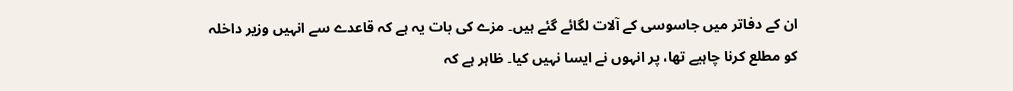ان کے دفاتر میں جاسوسی کے آلات لگائے گئے ہیں۔ مزے کی بات یہ ہے کہ قاعدے سے انہیں وزیر داخلہ کو مطلع کرنا چاہیے تھا، پر انہوں نے ایسا نہیں کیا۔ ظاہر ہے کہ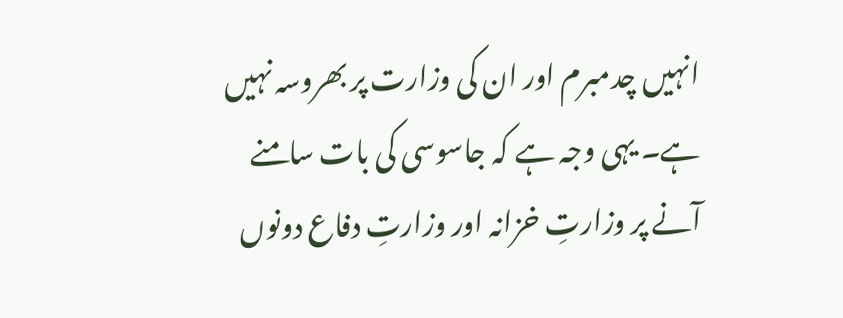انہیں چدمبرم اور ان کی وزارت پر بھروسہ نہیں ہے۔ یہی وجہ ہے کہ جاسوسی کی بات سامنے آنے پر وزارتِ خزانہ اور وزارتِ دفاع دونوں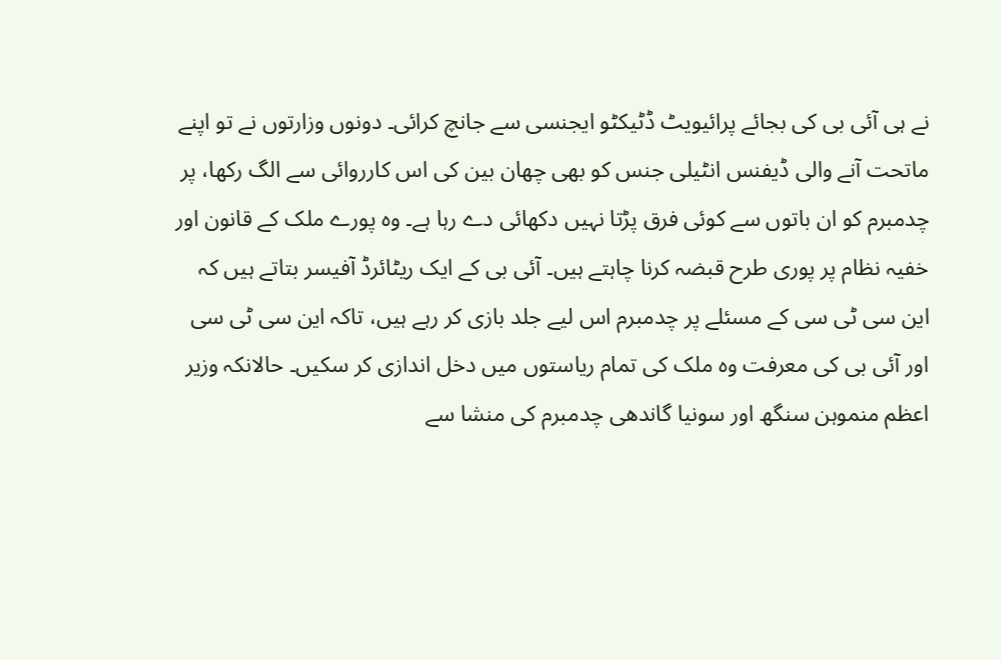نے ہی آئی بی کی بجائے پرائیویٹ ڈٹیکٹو ایجنسی سے جانچ کرائی۔ دونوں وزارتوں نے تو اپنے ماتحت آنے والی ڈیفنس انٹیلی جنس کو بھی چھان بین کی اس کارروائی سے الگ رکھا، پر چدمبرم کو ان باتوں سے کوئی فرق پڑتا نہیں دکھائی دے رہا ہے۔ وہ پورے ملک کے قانون اور خفیہ نظام پر پوری طرح قبضہ کرنا چاہتے ہیں۔ آئی بی کے ایک ریٹائرڈ آفیسر بتاتے ہیں کہ این سی ٹی سی کے مسئلے پر چدمبرم اس لیے جلد بازی کر رہے ہیں، تاکہ این سی ٹی سی اور آئی بی کی معرفت وہ ملک کی تمام ریاستوں میں دخل اندازی کر سکیں۔ حالانکہ وزیر اعظم منموہن سنگھ اور سونیا گاندھی چدمبرم کی منشا سے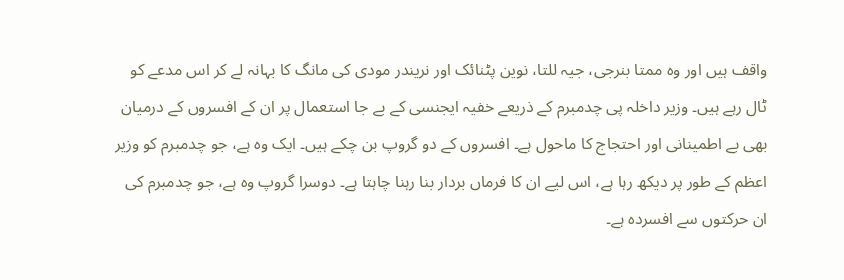واقف ہیں اور وہ ممتا بنرجی، جیہ للتا، نوین پٹنائک اور نریندر مودی کی مانگ کا بہانہ لے کر اس مدعے کو ٹال رہے ہیں۔ وزیر داخلہ پی چدمبرم کے ذریعے خفیہ ایجنسی کے بے جا استعمال پر ان کے افسروں کے درمیان بھی بے اطمینانی اور احتجاج کا ماحول ہے۔ افسروں کے دو گروپ بن چکے ہیں۔ ایک وہ ہے، جو چدمبرم کو وزیر اعظم کے طور پر دیکھ رہا ہے، اس لیے ان کا فرماں بردار بنا رہنا چاہتا ہے۔ دوسرا گروپ وہ ہے، جو چدمبرم کی ان حرکتوں سے افسردہ ہے۔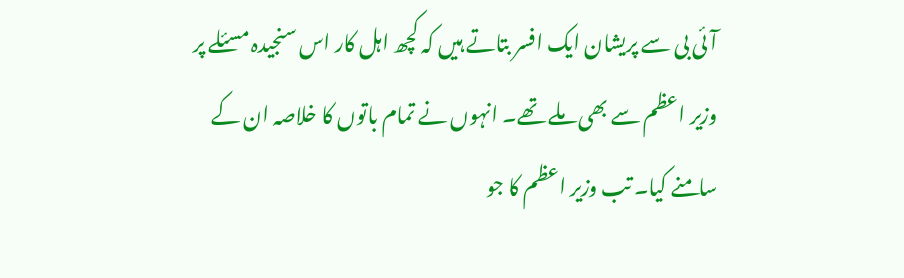آئی بی سے پریشان ایک افسر بتاتے ہیں کہ کچھ اہل کار اس سنجیدہ مسئلے پر وزیر اعظم سے بھی ملے تھے۔ انہوں نے تمام باتوں کا خلاصہ ان کے سامنے کیا۔ تب وزیر اعظم کا جو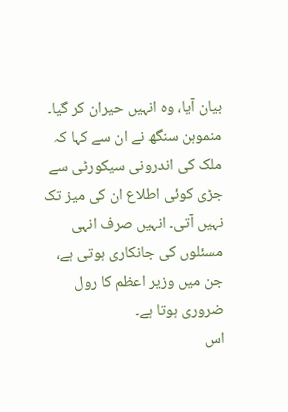بیان آیا، وہ انہیں حیران کر گیا۔ منموہن سنگھ نے ان سے کہا کہ ملک کی اندرونی سیکورٹی سے جڑی کوئی اطلاع ان کی میز تک نہیں آتی۔ انہیں صرف انہی مسئلوں کی جانکاری ہوتی ہے، جن میں وزیر اعظم کا رول ضروری ہوتا ہے۔
اس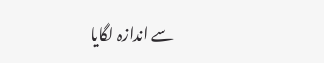سے اندازہ لگایا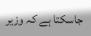جاسکتا ہے کہ وزیر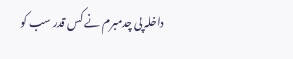داخلہ پی چدمبرم نے کس قدر سب کو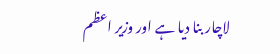لاچار بنا دیا ہے اور وزیر اعظم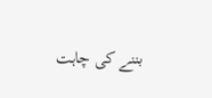بننے کی چاہت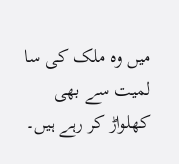میں وہ ملک کی سا  لمیت سے بھی کھلواڑ کر رہے ہیں۔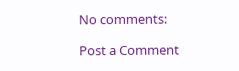No comments:

Post a Comment